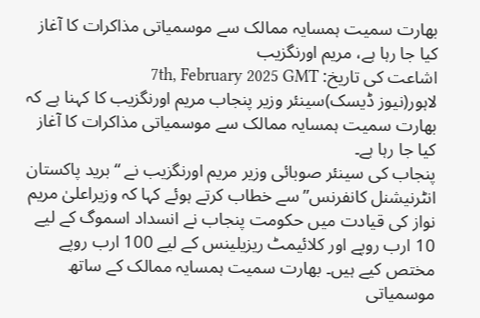بھارت سمیت ہمسایہ ممالک سے موسمیاتی مذاکرات کا آغاز کیا جا رہا ہے، مریم اورنگزیب
اشاعت کی تاریخ: 7th, February 2025 GMT
لاہور(نیوز ڈیسک)سینئر وزیر پنجاب مریم اورنگزیب کا کہنا ہے کہ بھارت سمیت ہمسایہ ممالک سے موسمیاتی مذاکرات کا آغاز کیا جا رہا ہے۔
پنجاب کی سینئر صوبائی وزیر مریم اورنگزیب نے “برید پاکستان انٹرنیشنل کانفرنس” سے خطاب کرتے ہوئے کہا کہ وزیراعلیٰ مریم نواز کی قیادت میں حکومت پنجاب نے انسداد اسموگ کے لیے 10 ارب روپے اور کلائیمٹ ریزیلینس کے لیے 100 ارب روپے مختص کیے ہیں۔ بھارت سمیت ہمسایہ ممالک کے ساتھ موسمیاتی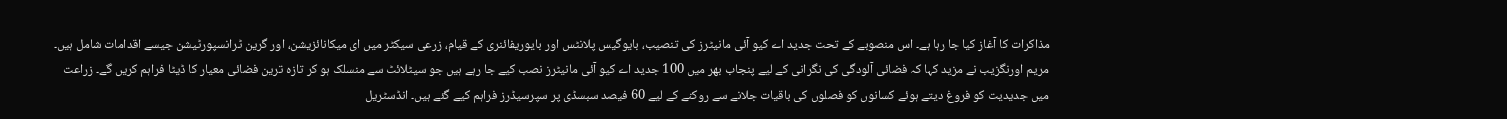مذاکرات کا آغاز کیا جا رہا ہے۔ اس منصوبے کے تحت جدید اے کیو آئی مانیٹرز کی تنصیب، بایوگیس پلانٹس اور بایوریفائنری کے قیام، زرعی سیکٹر میں ای میکانائزیشن، اور گرین ٹرانسپورٹیشن جیسے اقدامات شامل ہیں۔
مریم اورنگزیب نے مزید کہا کہ فضائی آلودگی کی نگرانی کے لیے پنجاب بھر میں 100 جدید اے کیو آئی مانیٹرز نصب کیے جا رہے ہیں جو سیٹلائٹ سے منسلک ہو کر تازہ ترین فضائی معیار کا ڈیٹا فراہم کریں گے۔ زراعت میں جدیدیت کو فروغ دیتے ہوئے کسانوں کو فصلوں کی باقیات جلانے سے روکنے کے لیے 60 فیصد سبسڈی پر سپرسیڈرز فراہم کیے گئے ہیں۔ انڈسٹریل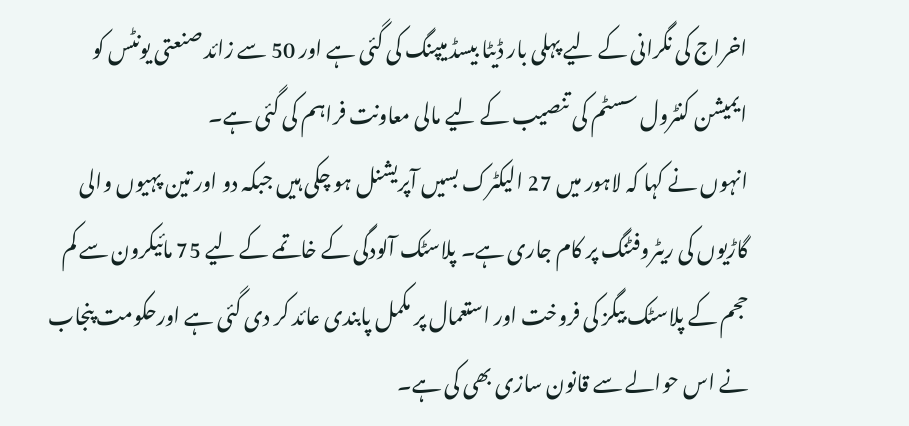اخراج کی نگرانی کے لیے پہلی بار ڈیٹا بیسڈ میپنگ کی گئی ہے اور 50 سے زائد صنعتی یونٹس کو ایمیشن کنٹرول سسٹم کی تنصیب کے لیے مالی معاونت فراہم کی گئی ہے۔
انہوں نے کہا کہ لاہور میں 27 الیکٹرک بسیں آپریشنل ہو چکی ہیں جبکہ دو اور تین پہیوں والی گاڑیوں کی ریٹروفٹنگ پر کام جاری ہے۔ پلاسٹک آلودگی کے خاتمے کے لیے 75 مائیکرون سے کم حجم کے پلاسٹک بیگز کی فروخت اور استعمال پر مکمل پابندی عائد کر دی گئی ہے اورحکومت پنجاب نے اس حوالے سے قانون سازی بھی کی ہے۔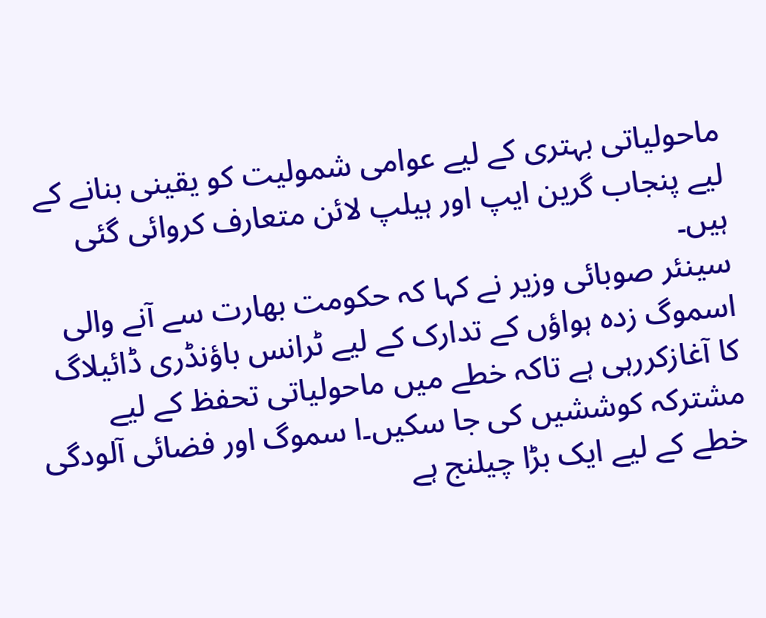ماحولیاتی بہتری کے لیے عوامی شمولیت کو یقینی بنانے کے لیے پنجاب گرین ایپ اور ہیلپ لائن متعارف کروائی گئی ہیں۔
سینئر صوبائی وزیر نے کہا کہ حکومت بھارت سے آنے والی اسموگ زدہ ہواؤں کے تدارک کے لیے ٹرانس باؤنڈری ڈائیلاگ کا آغازکررہی ہے تاکہ خطے میں ماحولیاتی تحفظ کے لیے مشترکہ کوششیں کی جا سکیں۔ا سموگ اور فضائی آلودگی خطے کے لیے ایک بڑا چیلنج ہے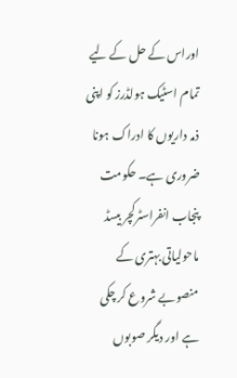اوراس کے حل کے لیے تمام اسٹیک ہولڈرز کو اپنی ذمہ داریوں کا ادراک ہونا ضروری ہے۔ حکومت پنجاب انفراسٹرکچر بیسڈ ماحولیاتی بہتری کے منصوبے شروع کر چکی ہے اور دیگر صوبوں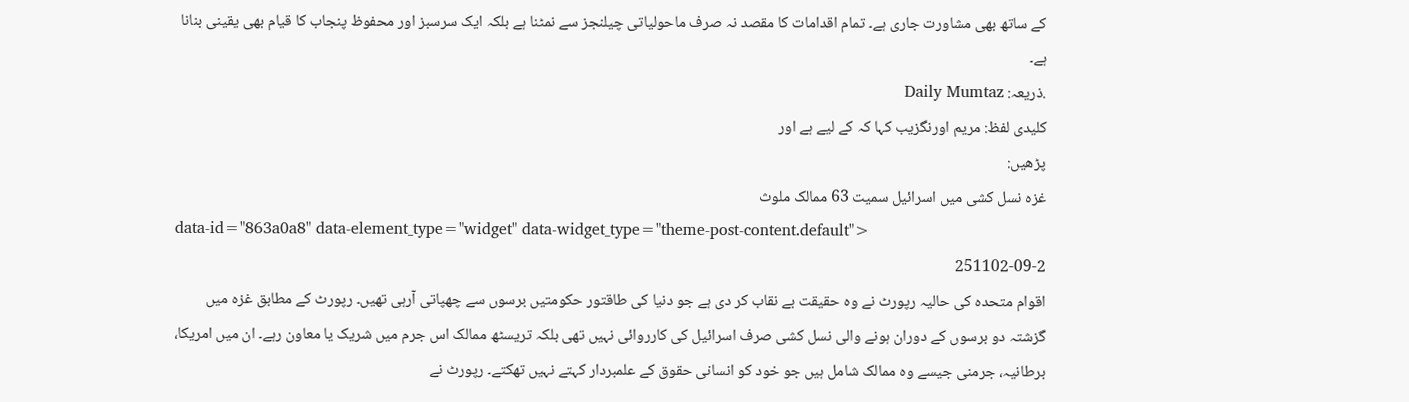کے ساتھ بھی مشاورت جاری ہے۔ تمام اقدامات کا مقصد نہ صرف ماحولیاتی چیلنجز سے نمٹنا ہے بلکہ ایک سرسبز اور محفوظ پنجاب کا قیام بھی یقینی بنانا ہے۔
.ذریعہ: Daily Mumtaz
کلیدی لفظ: مریم اورنگزیب کہا کہ کے لیے ہے اور
پڑھیں:
غزہ نسل کشی میں اسرائیل سمیت 63 ممالک ملوث
data-id="863a0a8" data-element_type="widget" data-widget_type="theme-post-content.default">
251102-09-2
اقوام متحدہ کی حالیہ رپورٹ نے وہ حقیقت بے نقاب کر دی ہے جو دنیا کی طاقتور حکومتیں برسوں سے چھپاتی آرہی تھیں۔ رپورٹ کے مطابق غزہ میں گزشتہ دو برسوں کے دوران ہونے والی نسل کشی صرف اسرائیل کی کارروائی نہیں تھی بلکہ تریسٹھ ممالک اس جرم میں شریک یا معاون رہے۔ ان میں امریکا، برطانیہ، جرمنی جیسے وہ ممالک شامل ہیں جو خود کو انسانی حقوق کے علمبردار کہتے نہیں تھکتے۔ رپورٹ نے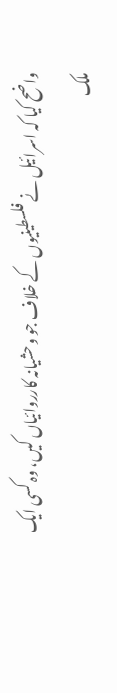واضح کیا کہ اسرائیل نے فلسطینیوں کے خلاف جو وحشیانہ کارروائیاں کیں، وہ کسی ایک ملک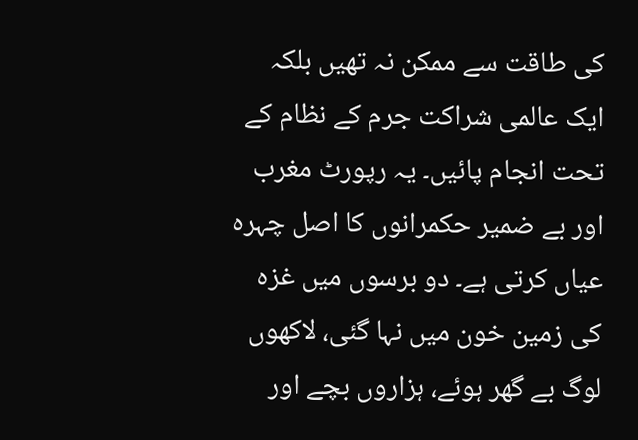کی طاقت سے ممکن نہ تھیں بلکہ ایک عالمی شراکت جرم کے نظام کے تحت انجام پائیں۔ یہ رپورٹ مغرب اور بے ضمیر حکمرانوں کا اصل چہرہ عیاں کرتی ہے۔ دو برسوں میں غزہ کی زمین خون میں نہا گئی، لاکھوں لوگ بے گھر ہوئے، ہزاروں بچے اور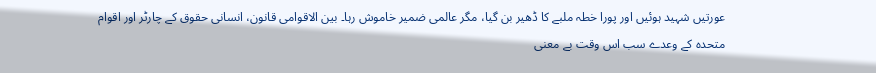عورتیں شہید ہوئیں اور پورا خطہ ملبے کا ڈھیر بن گیا، مگر عالمی ضمیر خاموش رہا۔ بین الاقوامی قانون، انسانی حقوق کے چارٹر اور اقوام متحدہ کے وعدے سب اس وقت بے معنی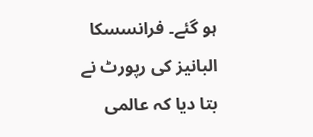ہو گئے۔ فرانسسکا البانیز کی رپورٹ نے بتا دیا کہ عالمی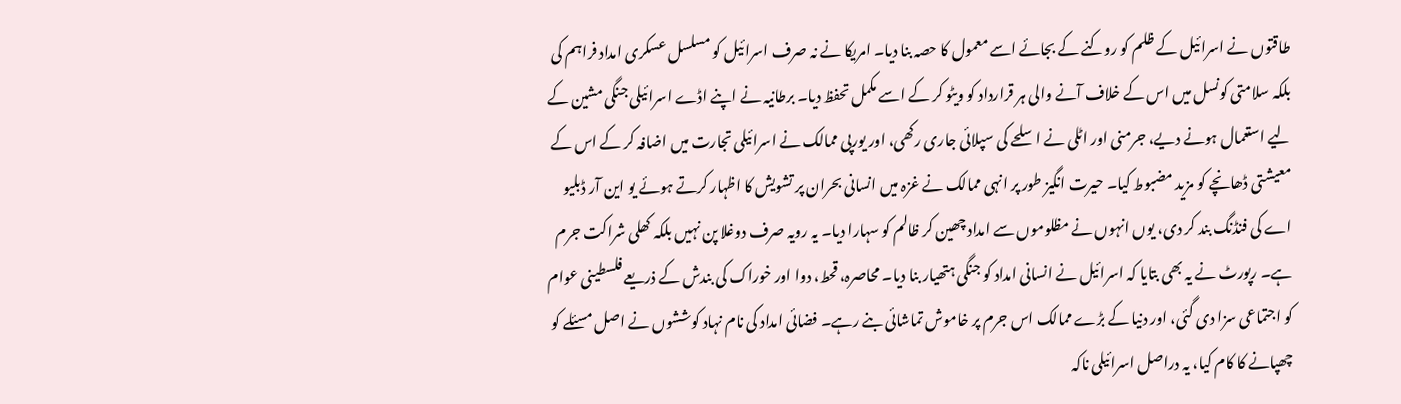طاقتوں نے اسرائیل کے ظلم کو روکنے کے بجائے اسے معمول کا حصہ بنا دیا۔ امریکا نے نہ صرف اسرائیل کو مسلسل عسکری امداد فراہم کی بلکہ سلامتی کونسل میں اس کے خلاف آنے والی ہر قرارداد کو ویٹو کر کے اسے مکمل تحفظ دیا۔ برطانیہ نے اپنے اڈے اسرائیلی جنگی مشین کے لیے استعمال ہونے دیے، جرمنی اور اٹلی نے اسلحے کی سپلائی جاری رکھی، اور یورپی ممالک نے اسرائیلی تجارت میں اضافہ کر کے اس کے معیشتی ڈھانچے کو مزید مضبوط کیا۔ حیرت انگیز طور پر انہی ممالک نے غزہ میں انسانی بحران پر تشویش کا اظہار کرتے ہوئے یو این آر ڈبلیو اے کی فنڈنگ بند کر دی، یوں انہوں نے مظلوموں سے امداد چھین کر ظالم کو سہارا دیا۔ یہ رویہ صرف دوغلا پن نہیں بلکہ کھلی شراکت جرم ہے۔ رپورٹ نے یہ بھی بتایا کہ اسرائیل نے انسانی امداد کو جنگی ہتھیار بنا دیا۔ محاصرہ، قحط، دوا اور خوراک کی بندش کے ذریعے فلسطینی عوام کو اجتماعی سزا دی گئی، اور دنیا کے بڑے ممالک اس جرم پر خاموش تماشائی بنے رہے۔ فضائی امداد کی نام نہاد کوششوں نے اصل مسئلے کو چھپانے کا کام کیا، یہ دراصل اسرائیلی ناکہ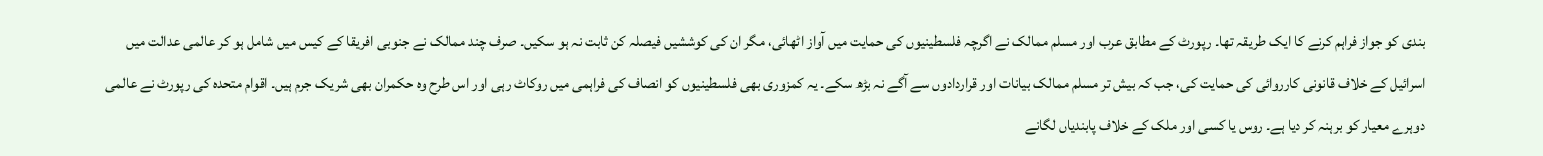بندی کو جواز فراہم کرنے کا ایک طریقہ تھا۔ رپورٹ کے مطابق عرب اور مسلم ممالک نے اگرچہ فلسطینیوں کی حمایت میں آواز اٹھائی، مگر ان کی کوششیں فیصلہ کن ثابت نہ ہو سکیں۔ صرف چند ممالک نے جنوبی افریقا کے کیس میں شامل ہو کر عالمی عدالت میں اسرائیل کے خلاف قانونی کارروائی کی حمایت کی، جب کہ بیش تر مسلم ممالک بیانات اور قراردادوں سے آگے نہ بڑھ سکے۔ یہ کمزوری بھی فلسطینیوں کو انصاف کی فراہمی میں روکاٹ رہی اور اس طرح وہ حکمران بھی شریک جرم ہیں۔ اقوام متحدہ کی رپورٹ نے عالمی دوہرے معیار کو برہنہ کر دیا ہے۔ روس یا کسی اور ملک کے خلاف پابندیاں لگانے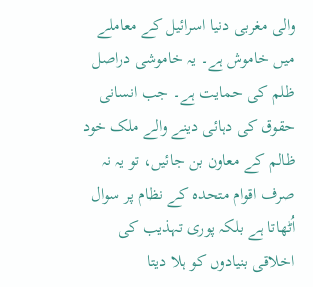والی مغربی دنیا اسرائیل کے معاملے میں خاموش ہے۔ یہ خاموشی دراصل ظلم کی حمایت ہے۔ جب انسانی حقوق کی دہائی دینے والے ملک خود ظالم کے معاون بن جائیں، تو یہ نہ صرف اقوام متحدہ کے نظام پر سوال اُٹھاتا ہے بلکہ پوری تہذیب کی اخلاقی بنیادوں کو ہلا دیتا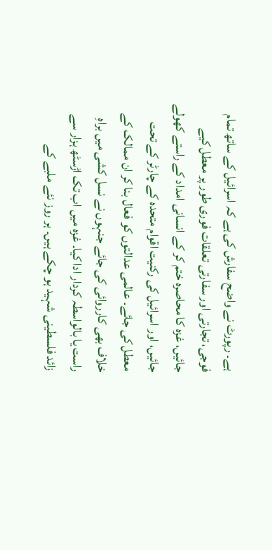ہے۔ رپورٹ نے واضح سفارش کی ہے کہ اسرائیل کے ساتھ تمام فوجی، تجارتی اور سفارتی تعلقات فوری طور پر معطل کیے جائیں، غزہ کا محاصرہ ختم کر کے انسانی امداد کے راستے کھولے جائیں، اور اسرائیل کی رکنیت اقوام متحدہ کے چارٹر کے تحت معطل کی جائے۔ عالمی عدالتوں کو فعال بنا کر ان ممالک کے خلاف بھی کارروائی کی جائے جنہوں نے نسل کشی میں براہِ راست یا بالواسطہ کردار ادا کیا۔ غزہ میں اب تک اڑسٹھ ہزار سے زائد فلسطینی شہید ہو چکے ہیں۔ ہر روز نئے ملبے کے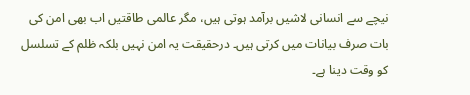نیچے سے انسانی لاشیں برآمد ہوتی ہیں، مگر عالمی طاقتیں اب بھی امن کی بات صرف بیانات میں کرتی ہیں۔ درحقیقت یہ امن نہیں بلکہ ظلم کے تسلسل کو وقت دینا ہے۔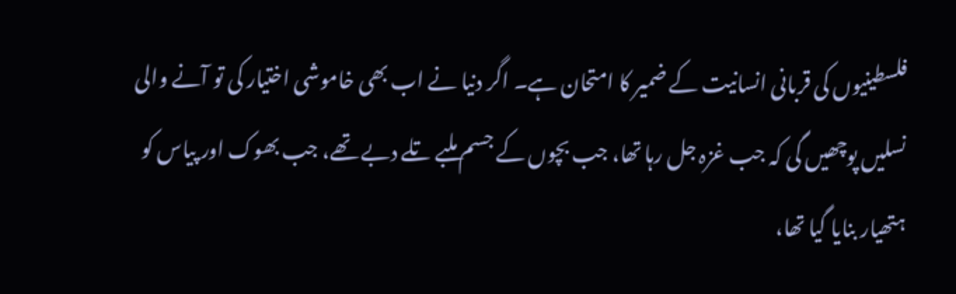فلسطینیوں کی قربانی انسانیت کے ضمیر کا امتحان ہے۔ اگر دنیا نے اب بھی خاموشی اختیار کی تو آنے والی نسلیں پوچھیں گی کہ جب غزہ جل رہا تھا، جب بچوں کے جسم ملبے تلے دبے تھے، جب بھوک اور پیاس کو ہتھیار بنایا گیا تھا،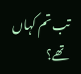تب تم کہاں تھے؟